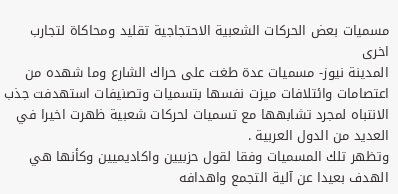مسميات بعض الحركات الشعبية الاحتجاجية تقليد ومحاكاة لتجارب اخرى
المدينة نيوز- مسميات عدة طغت على حراك الشارع وما شهده من اعتصامات وائتلافات ميزت نفسها بتسميات وتصنيفات استهدفت جذب الانتباه لمجرد تشابهها مع تسميات لحركات شعبية ظهرت اخيرا في العديد من الدول العربية .
وتظهر تلك المسميات وفقا لقول حزبيين واكاديميين وكأنها هي الهدف بعيدا عن آلية التجمع واهدافه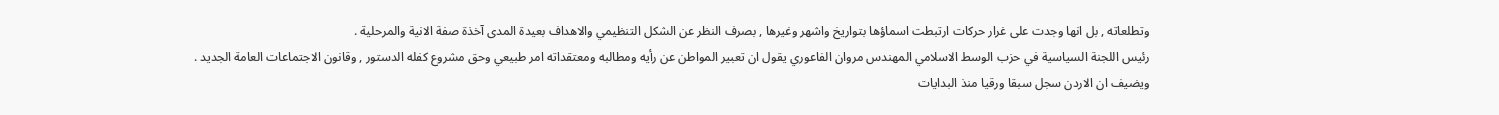وتطلعاته , بل انها وجدت على غرار حركات ارتبطت اسماؤها بتواريخ واشهر وغيرها , بصرف النظر عن الشكل التنظيمي والاهداف بعيدة المدى آخذة صفة الانية والمرحلية .
رئيس اللجنة السياسية في حزب الوسط الاسلامي المهندس مروان الفاعوري يقول ان تعبير المواطن عن رأيه ومطالبه ومعتقداته امر طبيعي وحق مشروع كفله الدستور , وقانون الاجتماعات العامة الجديد .
ويضيف ان الاردن سجل سبقا ورقيا منذ البدايات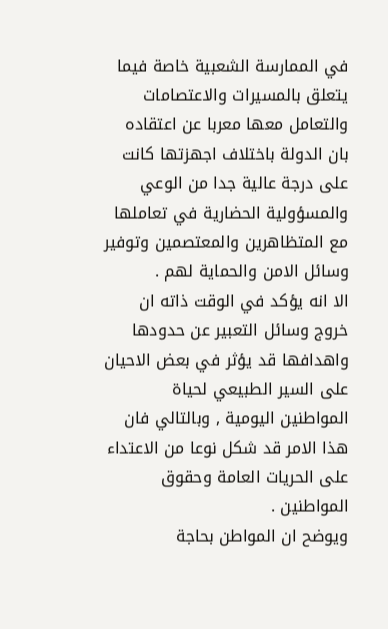في الممارسة الشعبية خاصة فيما يتعلق بالمسيرات والاعتصامات والتعامل معها معربا عن اعتقاده بان الدولة باختلاف اجهزتها كانت على درجة عالية جدا من الوعي والمسؤولية الحضارية في تعاملها مع المتظاهرين والمعتصمين وتوفير وسائل الامن والحماية لهم .
الا انه يؤكد في الوقت ذاته ان خروج وسائل التعبير عن حدودها واهدافها قد يؤثر في بعض الاحيان على السير الطبيعي لحياة المواطنين اليومية , وبالتالي فان هذا الامر قد شكل نوعا من الاعتداء على الحريات العامة وحقوق المواطنين .
ويوضح ان المواطن بحاجة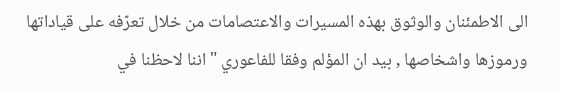الى الاطمئنان والوثوق بهذه المسيرات والاعتصامات من خلال تعرّفه على قياداتها ورموزها واشخاصها , بيد ان المؤلم وفقا للفاعوري " اننا لاحظنا في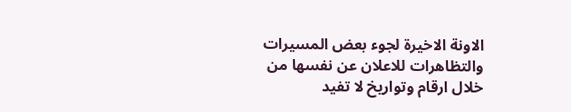الاونة الاخيرة لجوء بعض المسيرات والتظاهرات للاعلان عن نفسها من خلال ارقام وتواريخ لا تفيد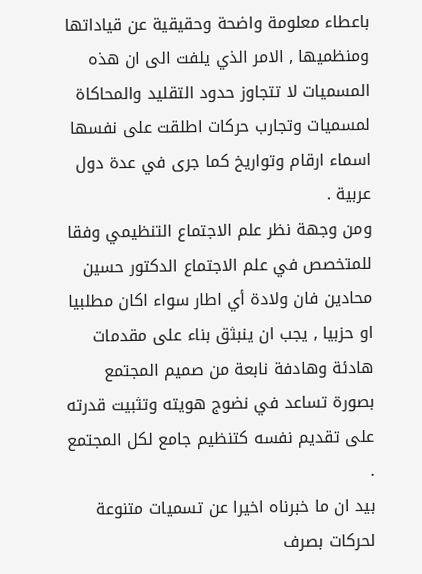باعطاء معلومة واضحة وحقيقية عن قياداتها ومنظميها , الامر الذي يلفت الى ان هذه المسميات لا تتجاوز حدود التقليد والمحاكاة لمسميات وتجارب حركات اطلقت على نفسها اسماء ارقام وتواريخ كما جرى في عدة دول عربية .
ومن وجهة نظر علم الاجتماع التنظيمي وفقا للمتخصص في علم الاجتماع الدكتور حسين محادين فان ولادة أي اطار سواء اكان مطلبيا او حزبيا , يجب ان ينبثق بناء على مقدمات هادئة وهادفة نابعة من صميم المجتمع بصورة تساعد في نضوج هويته وتثبيت قدرته على تقديم نفسه كتنظيم جامع لكل المجتمع .
بيد ان ما خبرناه اخيرا عن تسميات متنوعة لحركات بصرف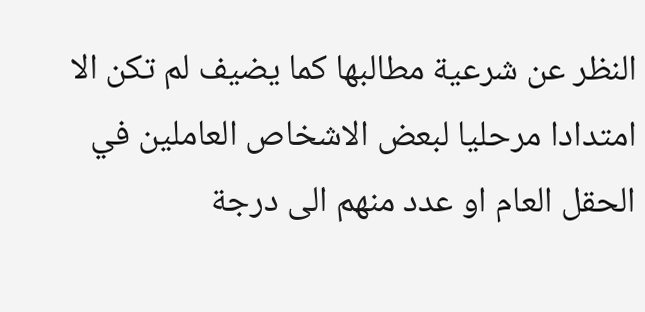النظر عن شرعية مطالبها كما يضيف لم تكن الا امتدادا مرحليا لبعض الاشخاص العاملين في الحقل العام او عدد منهم الى درجة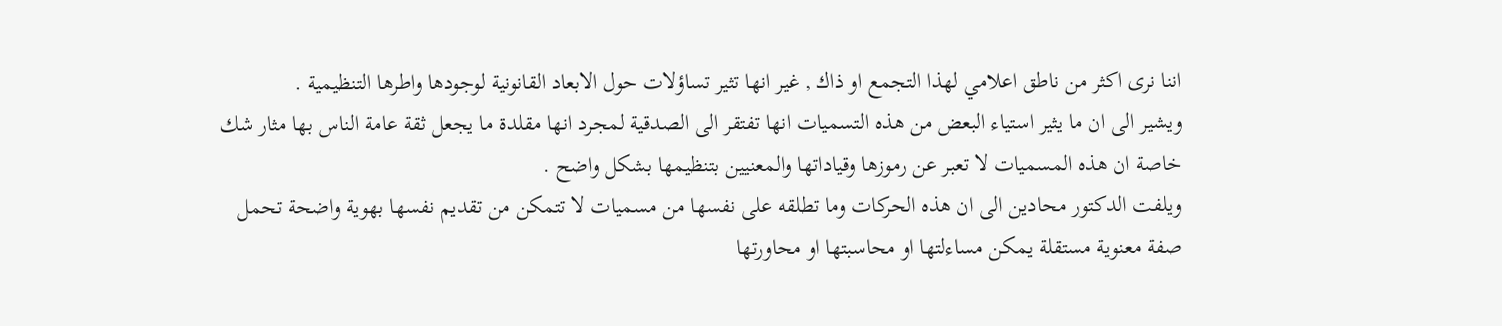اننا نرى اكثر من ناطق اعلامي لهذا التجمع او ذاك , غير انها تثير تساؤلات حول الابعاد القانونية لوجودها واطرها التنظيمية .
ويشير الى ان ما يثير استياء البعض من هذه التسميات انها تفتقر الى الصدقية لمجرد انها مقلدة ما يجعل ثقة عامة الناس بها مثار شك خاصة ان هذه المسميات لا تعبر عن رموزها وقياداتها والمعنيين بتنظيمها بشكل واضح .
ويلفت الدكتور محادين الى ان هذه الحركات وما تطلقه على نفسها من مسميات لا تتمكن من تقديم نفسها بهوية واضحة تحمل صفة معنوية مستقلة يمكن مساءلتها او محاسبتها او محاورتها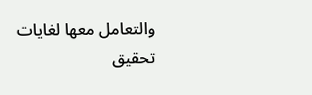والتعامل معها لغايات تحقيق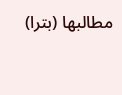مطالبها (بترا)